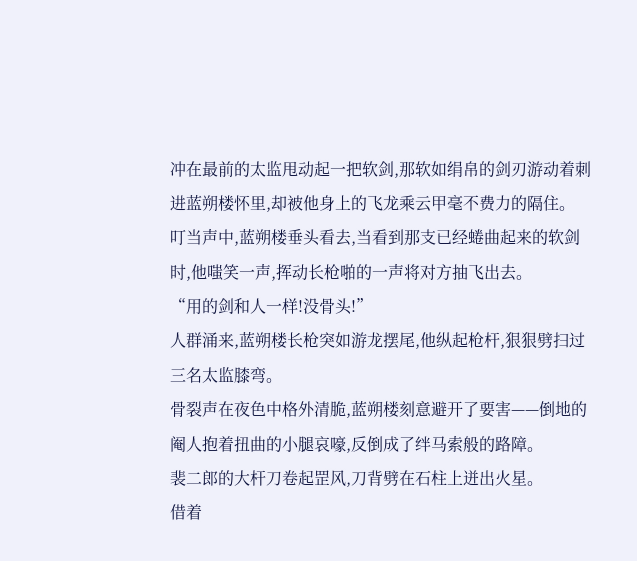冲在最前的太监甩动起一把软剑,那软如绢帛的剑刃游动着刺进蓝朔楼怀里,却被他身上的飞龙乘云甲毫不费力的隔住。
叮当声中,蓝朔楼垂头看去,当看到那支已经蜷曲起来的软剑时,他嗤笑一声,挥动长枪啪的一声将对方抽飞出去。
“用的剑和人一样!没骨头!”
人群涌来,蓝朔楼长枪突如游龙摆尾,他纵起枪杆,狠狠劈扫过三名太监膝弯。
骨裂声在夜色中格外清脆,蓝朔楼刻意避开了要害——倒地的阉人抱着扭曲的小腿哀嚎,反倒成了绊马索般的路障。
裴二郎的大杆刀卷起罡风,刀背劈在石柱上迸出火星。
借着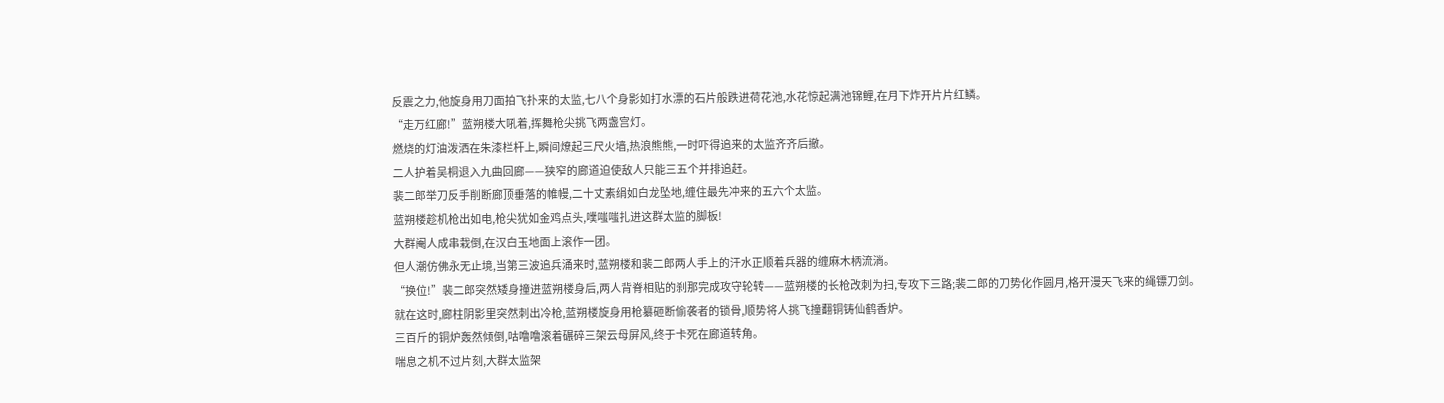反震之力,他旋身用刀面拍飞扑来的太监,七八个身影如打水漂的石片般跌进荷花池,水花惊起满池锦鲤,在月下炸开片片红鳞。
“走万红廊!”蓝朔楼大吼着,挥舞枪尖挑飞两盏宫灯。
燃烧的灯油泼洒在朱漆栏杆上,瞬间燎起三尺火墙,热浪熊熊,一时吓得追来的太监齐齐后撤。
二人护着吴桐退入九曲回廊——狭窄的廊道迫使敌人只能三五个并排追赶。
裴二郎举刀反手削断廊顶垂落的帷幔,二十丈素绢如白龙坠地,缠住最先冲来的五六个太监。
蓝朔楼趁机枪出如电,枪尖犹如金鸡点头,噗嗤嗤扎进这群太监的脚板!
大群阉人成串栽倒,在汉白玉地面上滚作一团。
但人潮仿佛永无止境,当第三波追兵涌来时,蓝朔楼和裴二郎两人手上的汗水正顺着兵器的缠麻木柄流淌。
“换位!”裴二郎突然矮身撞进蓝朔楼身后,两人背脊相贴的刹那完成攻守轮转——蓝朔楼的长枪改刺为扫,专攻下三路;裴二郎的刀势化作圆月,格开漫天飞来的绳镖刀剑。
就在这时,廊柱阴影里突然刺出冷枪,蓝朔楼旋身用枪纂砸断偷袭者的锁骨,顺势将人挑飞撞翻铜铸仙鹤香炉。
三百斤的铜炉轰然倾倒,咕噜噜滚着碾碎三架云母屏风,终于卡死在廊道转角。
喘息之机不过片刻,大群太监架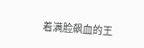着满脸飙血的王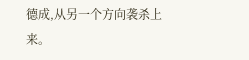德成,从另一个方向袭杀上来。